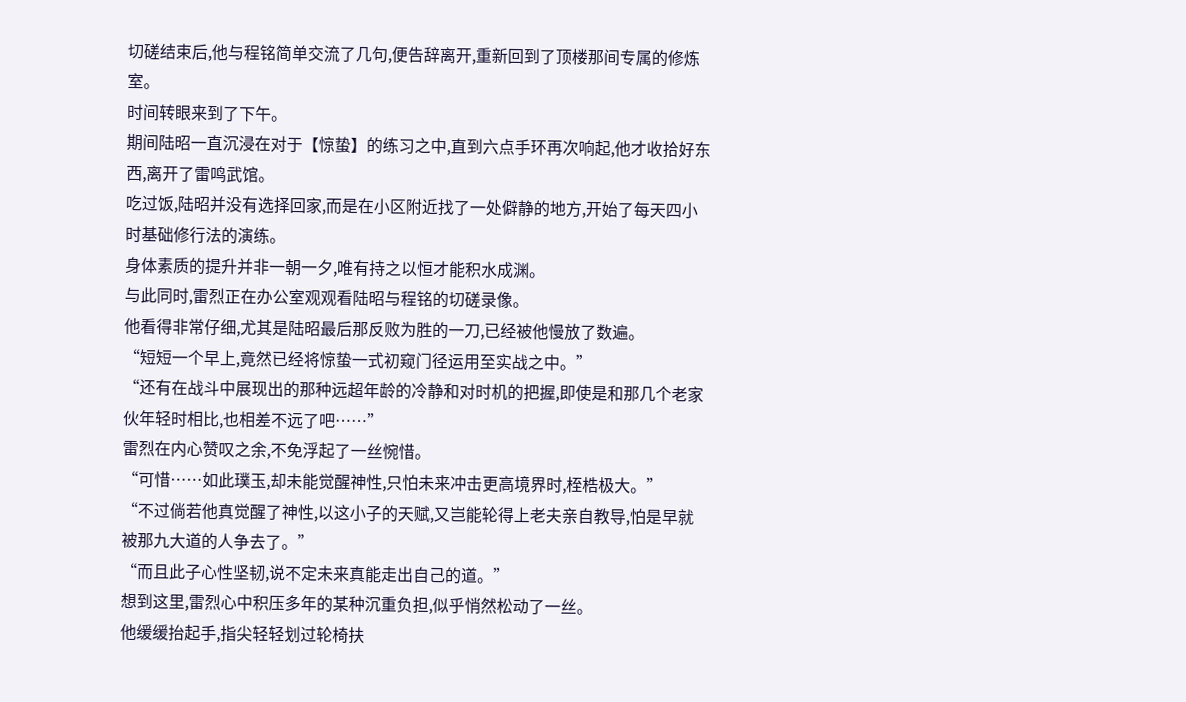切磋结束后,他与程铭简单交流了几句,便告辞离开,重新回到了顶楼那间专属的修炼室。
时间转眼来到了下午。
期间陆昭一直沉浸在对于【惊蛰】的练习之中,直到六点手环再次响起,他才收拾好东西,离开了雷鸣武馆。
吃过饭,陆昭并没有选择回家,而是在小区附近找了一处僻静的地方,开始了每天四小时基础修行法的演练。
身体素质的提升并非一朝一夕,唯有持之以恒才能积水成渊。
与此同时,雷烈正在办公室观观看陆昭与程铭的切磋录像。
他看得非常仔细,尤其是陆昭最后那反败为胜的一刀,已经被他慢放了数遍。
“短短一个早上,竟然已经将惊蛰一式初窥门径运用至实战之中。”
“还有在战斗中展现出的那种远超年龄的冷静和对时机的把握,即使是和那几个老家伙年轻时相比,也相差不远了吧……”
雷烈在内心赞叹之余,不免浮起了一丝惋惜。
“可惜……如此璞玉,却未能觉醒神性,只怕未来冲击更高境界时,桎梏极大。”
“不过倘若他真觉醒了神性,以这小子的天赋,又岂能轮得上老夫亲自教导,怕是早就被那九大道的人争去了。”
“而且此子心性坚韧,说不定未来真能走出自己的道。”
想到这里,雷烈心中积压多年的某种沉重负担,似乎悄然松动了一丝。
他缓缓抬起手,指尖轻轻划过轮椅扶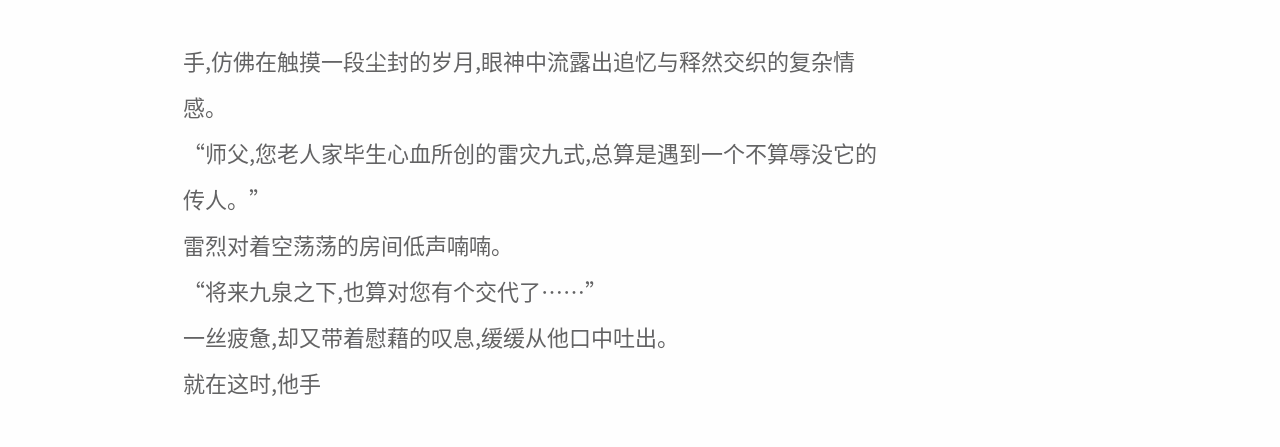手,仿佛在触摸一段尘封的岁月,眼神中流露出追忆与释然交织的复杂情感。
“师父,您老人家毕生心血所创的雷灾九式,总算是遇到一个不算辱没它的传人。”
雷烈对着空荡荡的房间低声喃喃。
“将来九泉之下,也算对您有个交代了……”
一丝疲惫,却又带着慰藉的叹息,缓缓从他口中吐出。
就在这时,他手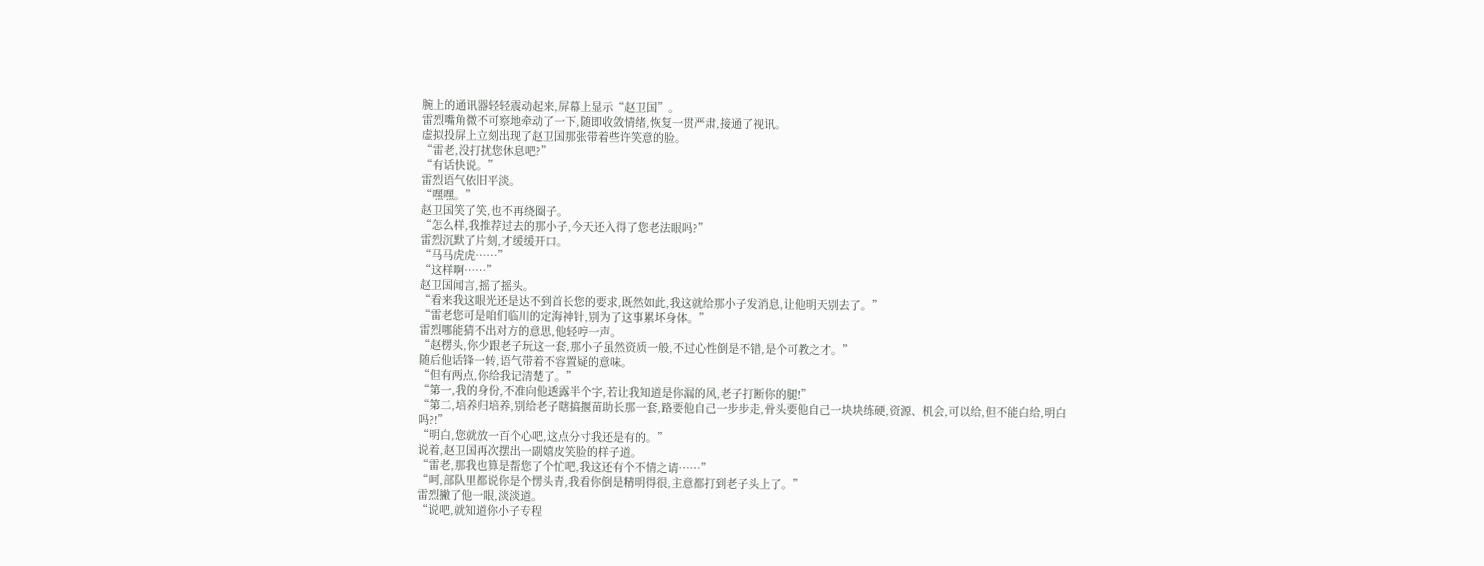腕上的通讯器轻轻震动起来,屏幕上显示“赵卫国”。
雷烈嘴角微不可察地牵动了一下,随即收敛情绪,恢复一贯严肃,接通了视讯。
虚拟投屏上立刻出现了赵卫国那张带着些许笑意的脸。
“雷老,没打扰您休息吧?”
“有话快说。”
雷烈语气依旧平淡。
“嘿嘿。”
赵卫国笑了笑,也不再绕圈子。
“怎么样,我推荐过去的那小子,今天还入得了您老法眼吗?”
雷烈沉默了片刻,才缓缓开口。
“马马虎虎……”
“这样啊……”
赵卫国闻言,摇了摇头。
“看来我这眼光还是达不到首长您的要求,既然如此,我这就给那小子发消息,让他明天别去了。”
“雷老您可是咱们临川的定海神针,别为了这事累坏身体。”
雷烈哪能猜不出对方的意思,他轻哼一声。
“赵楞头,你少跟老子玩这一套,那小子虽然资质一般,不过心性倒是不错,是个可教之才。”
随后他话锋一转,语气带着不容置疑的意味。
“但有两点,你给我记清楚了。”
“第一,我的身份,不准向他透露半个字,若让我知道是你漏的风,老子打断你的腿!”
“第二,培养归培养,别给老子瞎搞揠苗助长那一套,路要他自己一步步走,骨头要他自己一块块练硬,资源、机会,可以给,但不能白给,明白吗?!”
“明白,您就放一百个心吧,这点分寸我还是有的。”
说着,赵卫国再次摆出一副嬉皮笑脸的样子道。
“雷老,那我也算是帮您了个忙吧,我这还有个不情之请……”
“呵,部队里都说你是个愣头青,我看你倒是精明得很,主意都打到老子头上了。”
雷烈撇了他一眼,淡淡道。
“说吧,就知道你小子专程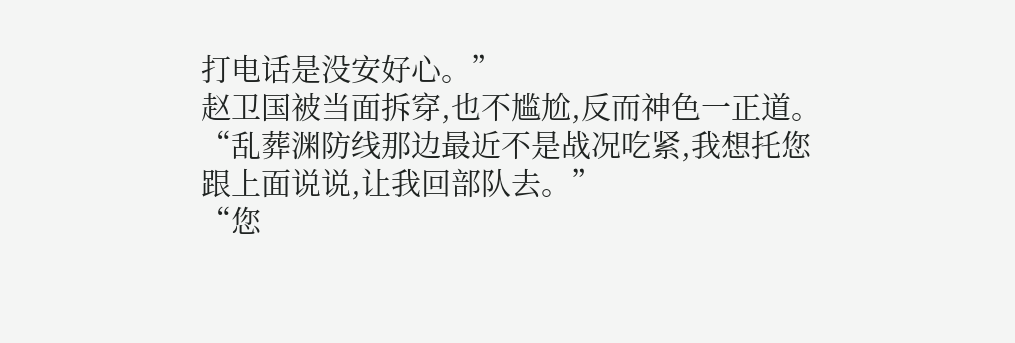打电话是没安好心。”
赵卫国被当面拆穿,也不尴尬,反而神色一正道。
“乱葬渊防线那边最近不是战况吃紧,我想托您跟上面说说,让我回部队去。”
“您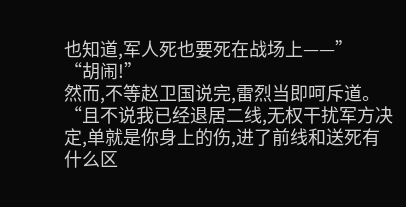也知道,军人死也要死在战场上——”
“胡闹!”
然而,不等赵卫国说完,雷烈当即呵斥道。
“且不说我已经退居二线,无权干扰军方决定,单就是你身上的伤,进了前线和送死有什么区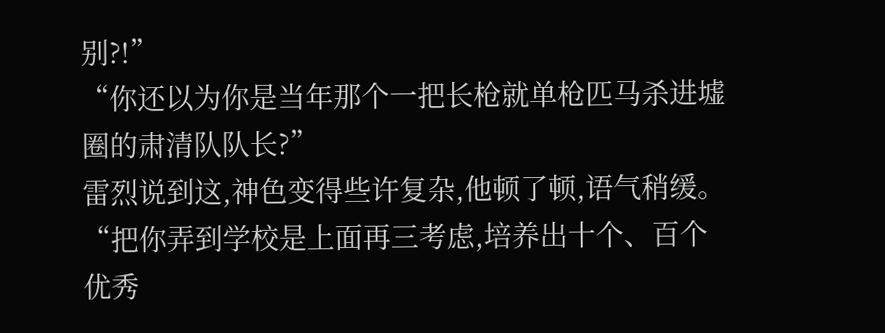别?!”
“你还以为你是当年那个一把长枪就单枪匹马杀进墟圈的肃清队队长?”
雷烈说到这,神色变得些许复杂,他顿了顿,语气稍缓。
“把你弄到学校是上面再三考虑,培养出十个、百个优秀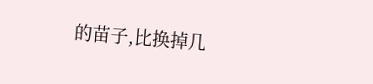的苗子,比换掉几